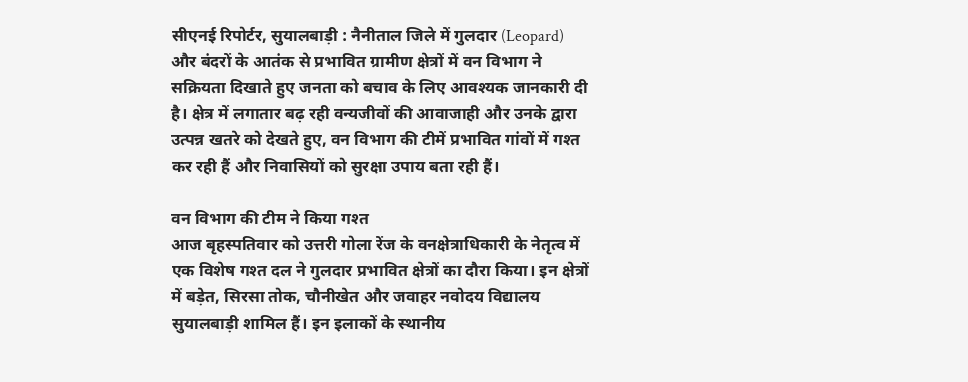सीएनई रिपोर्टर, सुयालबाड़ी : नैनीताल जिले में गुलदार (Leopard) और बंदरों के आतंक से प्रभावित ग्रामीण क्षेत्रों में वन विभाग ने सक्रियता दिखाते हुए जनता को बचाव के लिए आवश्यक जानकारी दी है। क्षेत्र में लगातार बढ़ रही वन्यजीवों की आवाजाही और उनके द्वारा उत्पन्न खतरे को देखते हुए, वन विभाग की टीमें प्रभावित गांवों में गश्त कर रही हैं और निवासियों को सुरक्षा उपाय बता रही हैं।

वन विभाग की टीम ने किया गश्त
आज बृहस्पतिवार को उत्तरी गोला रेंज के वनक्षेत्राधिकारी के नेतृत्व में एक विशेष गश्त दल ने गुलदार प्रभावित क्षेत्रों का दौरा किया। इन क्षेत्रों में बड़ेत, सिरसा तोक, चौनीखेत और जवाहर नवोदय विद्यालय सुयालबाड़ी शामिल हैं। इन इलाकों के स्थानीय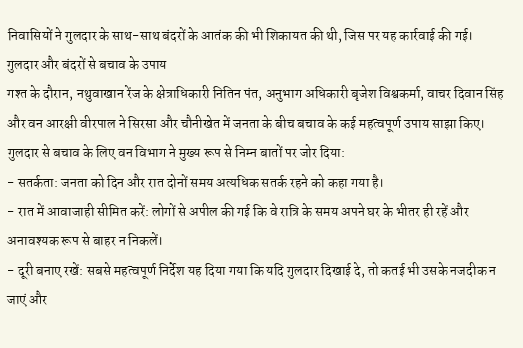निवासियों ने गुलदार के साथ-साथ बंदरों के आतंक की भी शिकायत की थी, जिस पर यह कार्रवाई की गई।
गुलदार और बंदरों से बचाव के उपाय
गश्त के दौरान, नथुवाखान रेंज के क्षेत्राधिकारी नितिन पंत, अनुभाग अधिकारी बृजेश विश्वकर्मा, वाचर दिवान सिंह और वन आरक्षी वीरपाल ने सिरसा और चौनीखेत में जनता के बीच बचाव के कई महत्वपूर्ण उपाय साझा किए।
गुलदार से बचाव के लिए वन विभाग ने मुख्य रूप से निम्न बातों पर जोर दिया:
- सतर्कता: जनता को दिन और रात दोनों समय अत्यधिक सतर्क रहने को कहा गया है।
- रात में आवाजाही सीमित करें: लोगों से अपील की गई कि वे रात्रि के समय अपने घर के भीतर ही रहें और अनावश्यक रूप से बाहर न निकलें।
- दूरी बनाए रखें: सबसे महत्वपूर्ण निर्देश यह दिया गया कि यदि गुलदार दिखाई दे, तो कतई भी उसके नजदीक न जाएं और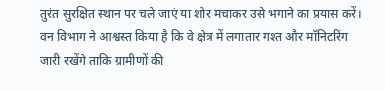तुरंत सुरक्षित स्थान पर चले जाएं या शोर मचाकर उसे भगाने का प्रयास करें।
वन विभाग ने आश्वस्त किया है कि वे क्षेत्र में लगातार गश्त और मॉनिटरिंग जारी रखेंगे ताकि ग्रामीणों की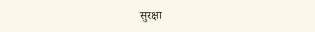सुरक्षा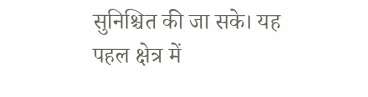सुनिश्चित की जा सके। यह पहल क्षेत्र में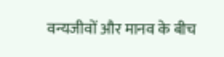वन्यजीवों और मानव के बीच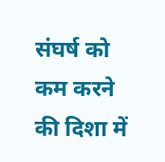संघर्ष को कम करने की दिशा में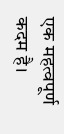एक महत्वपूर्ण कदम है।